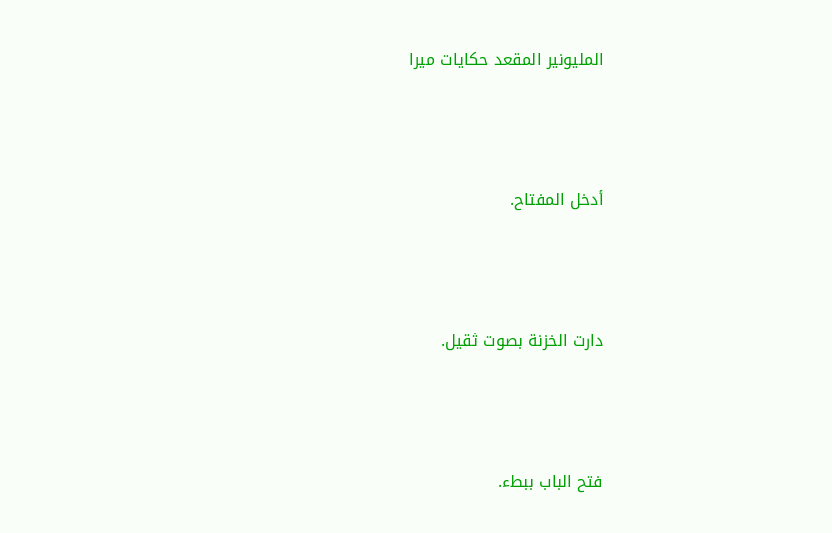المليونير المقعد حكايات ميرا



أدخل المفتاح.



دارت الخزنة بصوت ثقيل.



فتح الباب ببطء.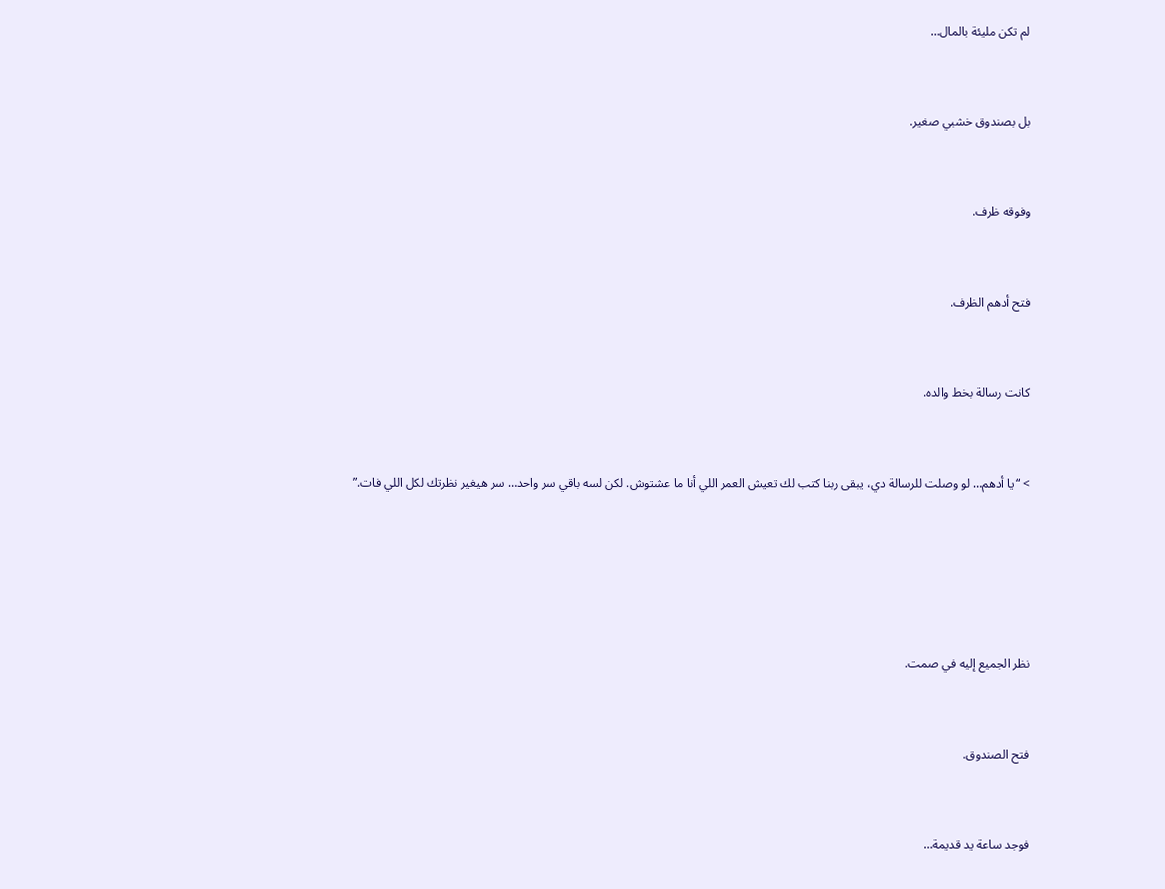لم تكن مليئة بالمال…



بل بصندوق خشبي صغير.



وفوقه ظرف.



فتح أدهم الظرف.



كانت رسالة بخط والده.



> “يا أدهم… لو وصلت للرسالة دي، يبقى ربنا كتب لك تعيش العمر اللي أنا ما عشتوش. لكن لسه باقي سر واحد… سر هيغير نظرتك لكل اللي فات.”







نظر الجميع إليه في صمت.



فتح الصندوق.



فوجد ساعة يد قديمة…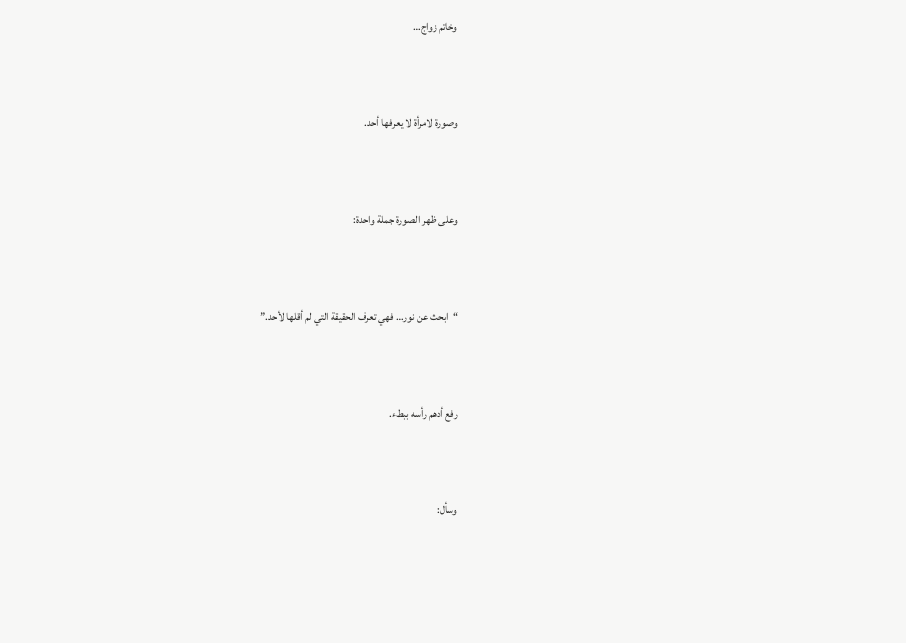وخاتم زواج…



وصورة لامرأة لا يعرفها أحد.



وعلى ظهر الصورة جملة واحدة:



“ابحث عن نور… فهي تعرف الحقيقة التي لم أقلها لأحد.”



رفع أدهم رأسه ببطء.



وسأل: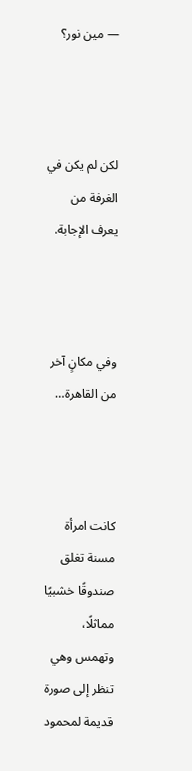— مين نور؟



لكن لم يكن في الغرفة من يعرف الإجابة.



وفي مكانٍ آخر من القاهرة…



كانت امرأة مسنة تغلق صندوقًا خشبيًا مماثلًا، وتهمس وهي تنظر إلى صورة قديمة لمحمود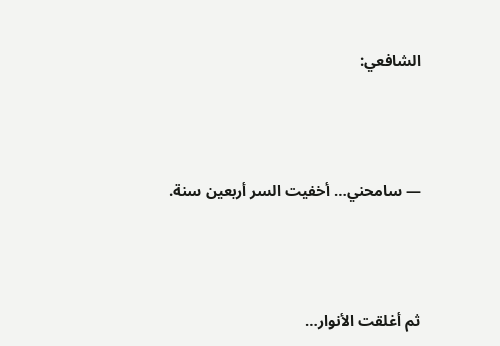الشافعي:



— سامحني… أخفيت السر أربعين سنة.



ثم أغلقت الأنوار…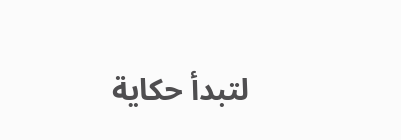لتبدأ حكاية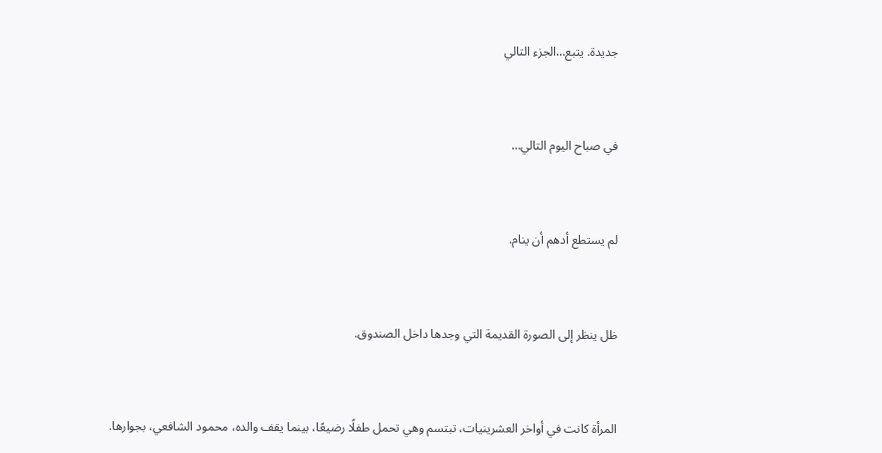جديدة. يتبع…الجزء التالي



في صباح اليوم التالي…



لم يستطع أدهم أن ينام.



ظل ينظر إلى الصورة القديمة التي وجدها داخل الصندوق.



المرأة كانت في أواخر العشرينيات، تبتسم وهي تحمل طفلًا رضيعًا، بينما يقف والده، محمود الشافعي، بجوارها.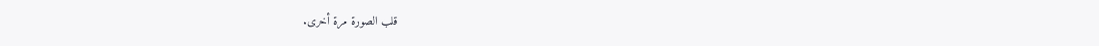قلب الصورة مرة أخرى.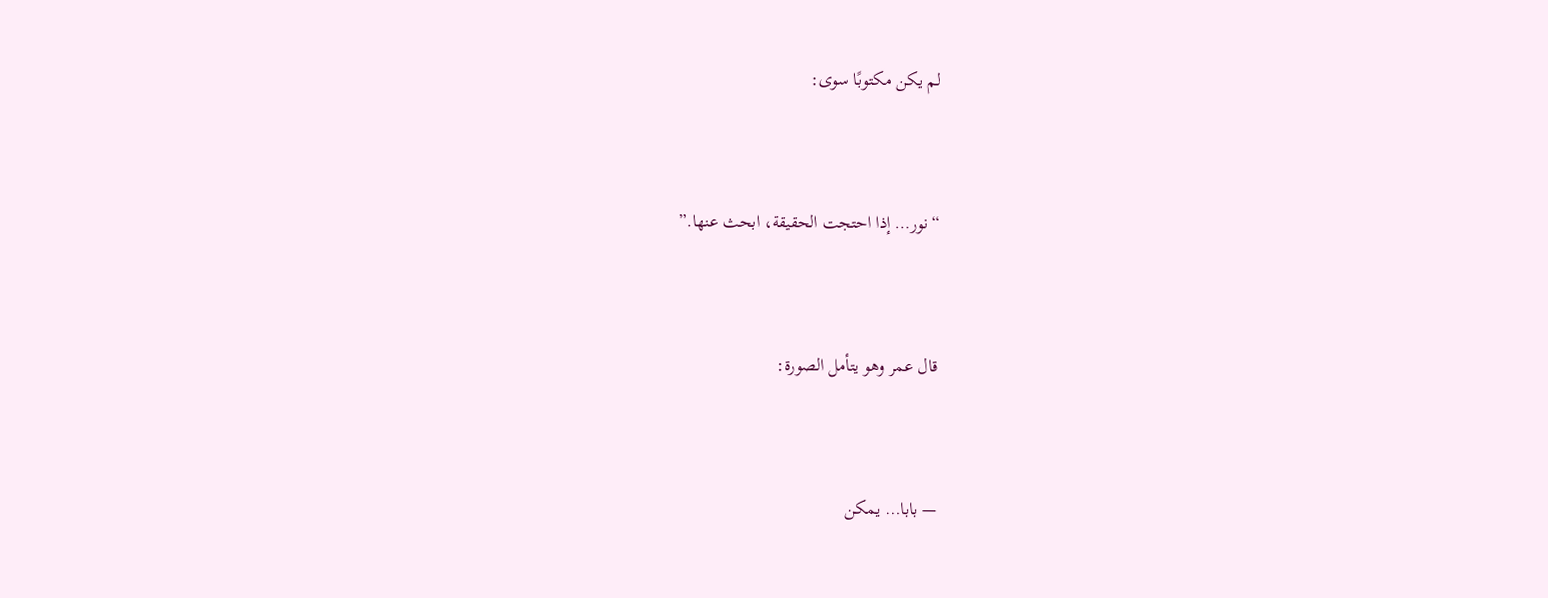لم يكن مكتوبًا سوى:



“نور… إذا احتجت الحقيقة، ابحث عنها.”



قال عمر وهو يتأمل الصورة:



— بابا… يمكن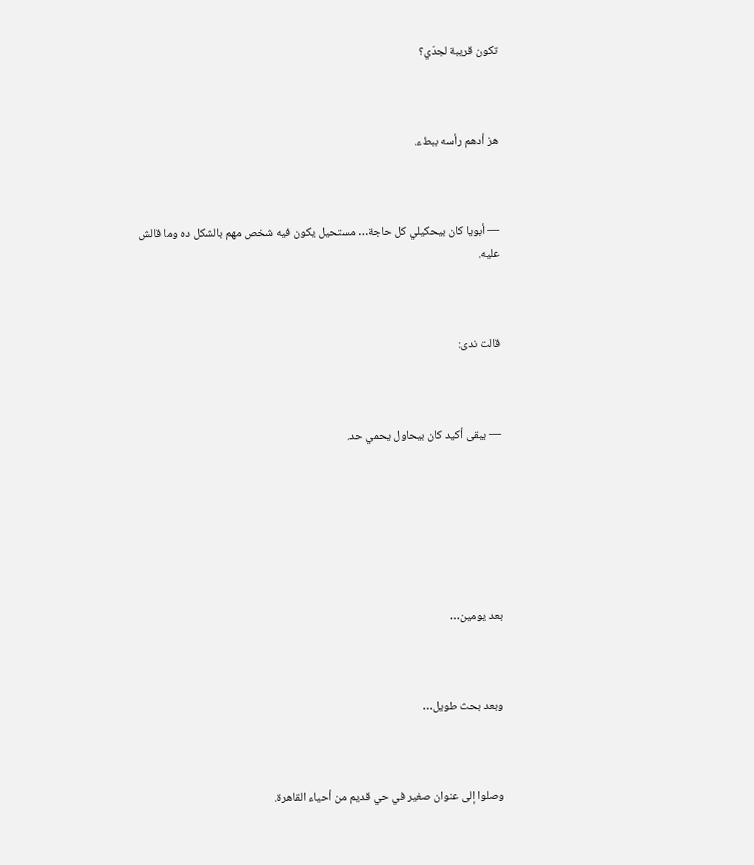تكون قريبة لجدّي؟



هز أدهم رأسه ببطء.



— أبويا كان بيحكيلي كل حاجة… مستحيل يكون فيه شخص مهم بالشكل ده وما قالش عليه.



قالت ندى:



— يبقى أكيد كان بيحاول يحمي حد.







بعد يومين…



وبعد بحث طويل…



وصلوا إلى عنوان صغير في حي قديم من أحياء القاهرة.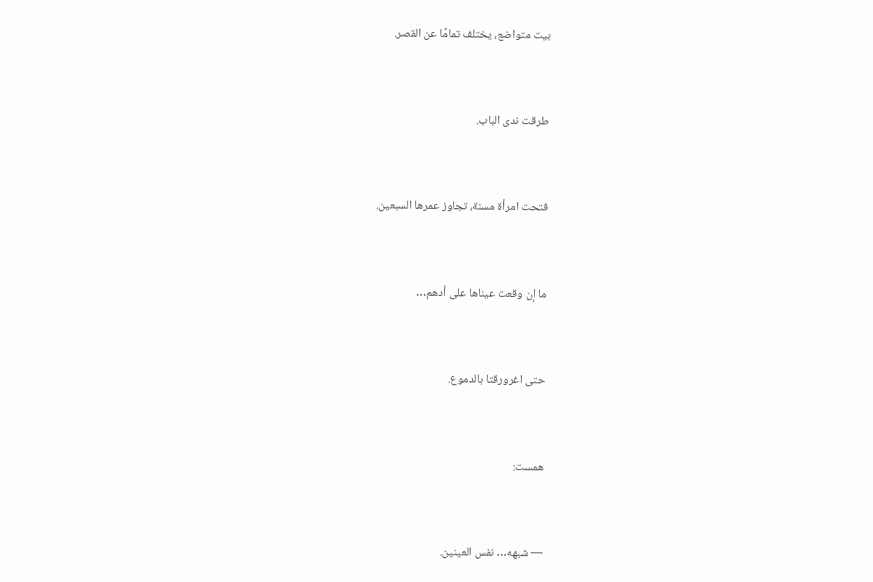بيت متواضع، يختلف تمامًا عن القصر.



طرقت ندى الباب.



فتحت امرأة مسنة، تجاوز عمرها السبعين.



ما إن وقعت عيناها على أدهم…



حتى اغرورقتا بالدموع.



همست:



— شبهه… نفس العينين.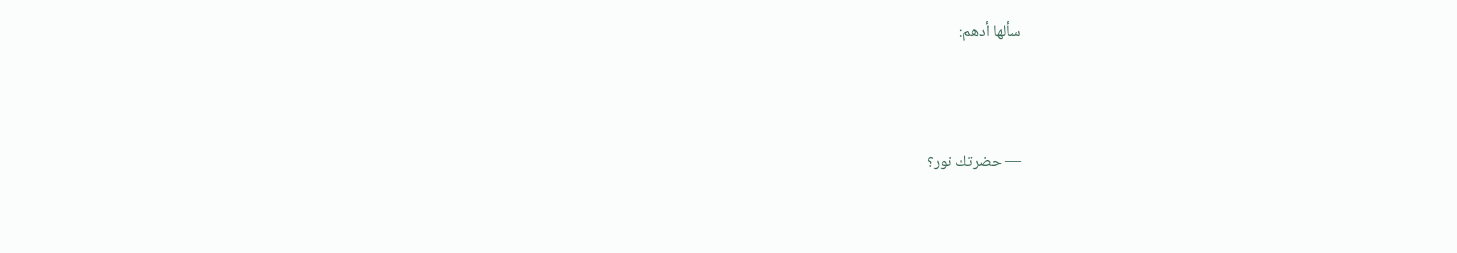سألها أدهم:



— حضرتك نور؟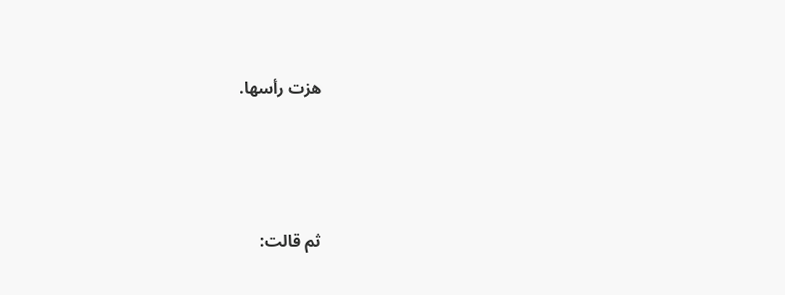هزت رأسها.



ثم قالت: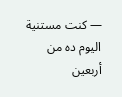— كنت مستنية اليوم ده من أربعين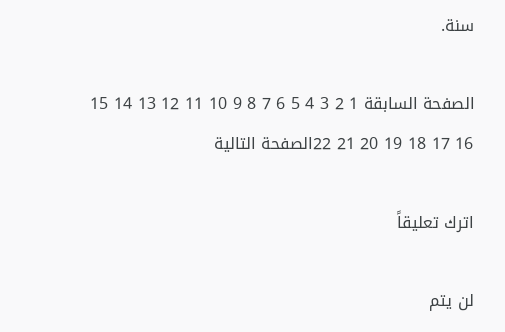سنة.

الصفحة السابقة 1 2 3 4 5 6 7 8 9 10 11 12 13 14 15 16 17 18 19 20 21 22الصفحة التالية

اترك تعليقاً

لن يتم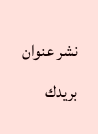نشر عنوان بريدك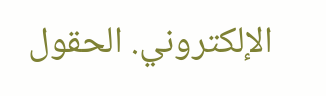الإلكتروني. الحقول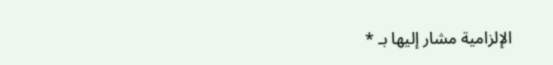الإلزامية مشار إليها بـ *